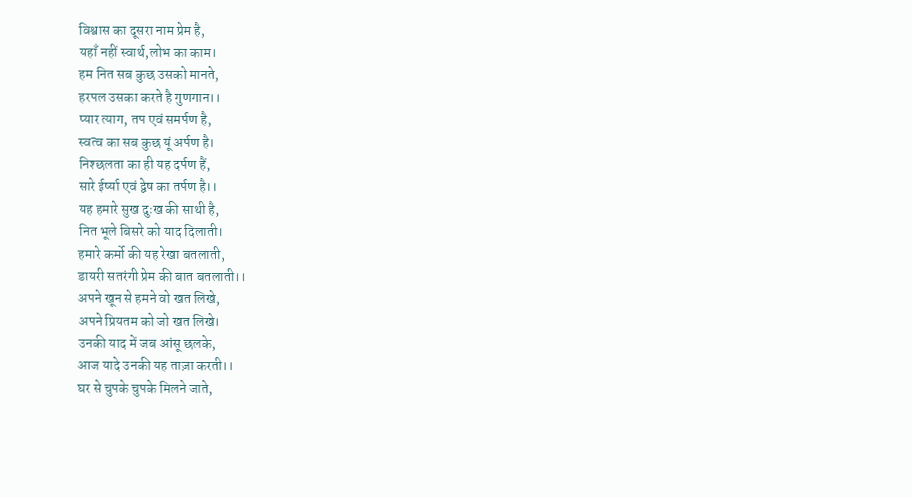विश्वास का दूसरा नाम प्रेम है,
यहाँ नहीं स्वार्थ,लोभ का काम।
हम नित सब कुछ उसको मानते,
हरपल उसका करते है गुणगान।।
प्यार त्याग, तप एवं समर्पण है,
स्वत्व का सब कुछ यूं अर्पण है।
निश्छलता का ही यह दर्पण हैं,
सारे ईर्ष्या एवं द्वेष का तर्पण है।।
यह हमारे सुख दुःख की साथी है,
नित भूले बिसरे को याद दिलाती।
हमारे कर्मो की यह रेखा बतलाती,
डायरी सतरंगी प्रेम की बात बतलाती।।
अपने खून से हमने वो खत लिखे,
अपने प्रियतम को जो खत लिखे।
उनकी याद में जब आंसू छलके,
आज यादे उनकी यह ताज़ा करती।।
घर से चुपके चुपके मिलने जाते,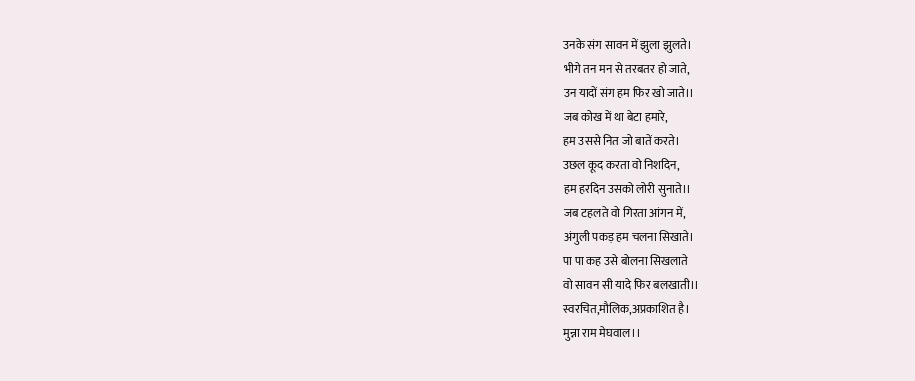उनके संग सावन में झुला झुलते।
भीगे तन मन से तरबतर हो जाते,
उन यादों संग हम फिर खो जाते।।
जब कोख में था बेटा हमारे,
हम उससे नित जो बातें करते।
उछल कूद करता वो निशदिन,
हम हरदिन उसको लोरी सुनाते।।
जब टहलते वो गिरता आंगन में,
अंगुली पकड़ हम चलना सिखाते।
पा पा कह उसे बोलना सिखलाते
वो सावन सी यादे फिर बलखाती।।
स्वरचित,मौलिक,अप्रकाशित है।
मुन्ना राम मेघवाल।।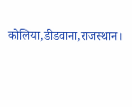कोलिया,डीडवाना,राजस्थान।